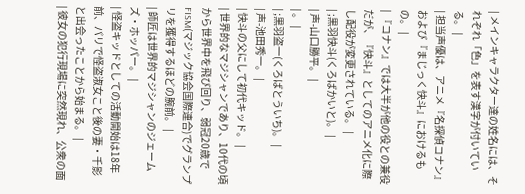| メインキャラクター達の姓名には、それぞれ「色」を表す漢字が付いている。 |
| 担当声優は、アニメ『名探偵コナン』および『まじっく快斗』におけるもの。 |
| 『コナン』では大半が他の役との兼役だが、『快斗』としてのアニメ化に際し配役が変更されている。 |
| ;黒羽快斗(くろばかいと)。 |
| 声-山口勝平。 |
| 。 |
| ;黒羽盗一(くろばとういち)。 |
| 声-池田秀一。 |
| 快斗の父にして初代キッド。 |
| 世界的なマジシャンであり、10代の頃から世界中を飛び回り、弱冠20歳でFISM(マジック協会国際連合)でグランプリを獲得するほどの腕前。 |
| 師匠は世界的マジシャンのジェームズ・ホッパー。 |
| 怪盗キッドとしての活動開始は18年前、パリで怪盗淑女こと後の妻・千影と出会ったことから始まる。 |
| 彼女の犯行現場に突然現れ、公衆の面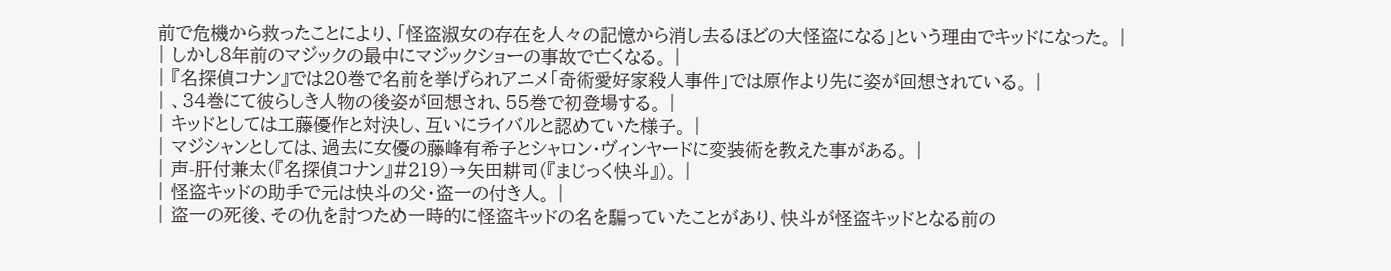前で危機から救ったことにより、「怪盗淑女の存在を人々の記憶から消し去るほどの大怪盗になる」という理由でキッドになった。 |
| しかし8年前のマジックの最中にマジックショーの事故で亡くなる。 |
| 『名探偵コナン』では20巻で名前を挙げられアニメ「奇術愛好家殺人事件」では原作より先に姿が回想されている。 |
| 、34巻にて彼らしき人物の後姿が回想され、55巻で初登場する。 |
| キッドとしては工藤優作と対決し、互いにライバルと認めていた様子。 |
| マジシャンとしては、過去に女優の藤峰有希子とシャロン・ヴィンヤードに変装術を教えた事がある。 |
| 声-肝付兼太(『名探偵コナン』#219)→矢田耕司(『まじっく快斗』)。 |
| 怪盗キッドの助手で元は快斗の父・盗一の付き人。 |
| 盗一の死後、その仇を討つため一時的に怪盗キッドの名を騙っていたことがあり、快斗が怪盗キッドとなる前の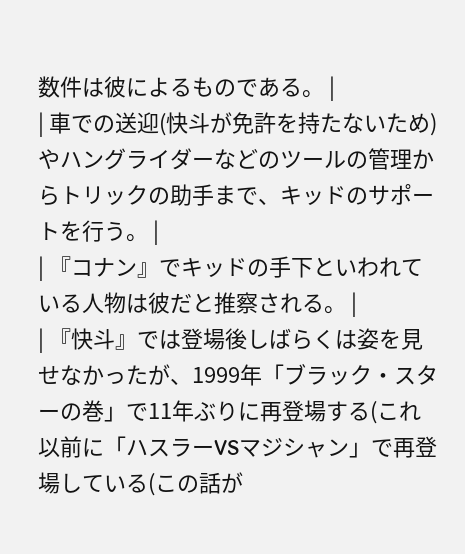数件は彼によるものである。 |
| 車での送迎(快斗が免許を持たないため)やハングライダーなどのツールの管理からトリックの助手まで、キッドのサポートを行う。 |
| 『コナン』でキッドの手下といわれている人物は彼だと推察される。 |
| 『快斗』では登場後しばらくは姿を見せなかったが、1999年「ブラック・スターの巻」で11年ぶりに再登場する(これ以前に「ハスラーVSマジシャン」で再登場している(この話が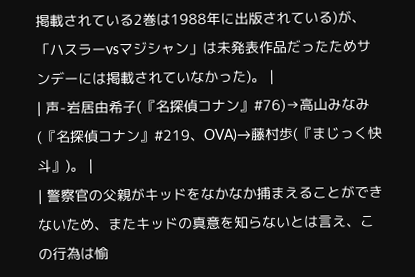掲載されている2巻は1988年に出版されている)が、「ハスラーvsマジシャン」は未発表作品だったためサンデーには掲載されていなかった)。 |
| 声-岩居由希子(『名探偵コナン』#76)→高山みなみ(『名探偵コナン』#219、OVA)→藤村歩(『まじっく快斗』)。 |
| 警察官の父親がキッドをなかなか捕まえることができないため、またキッドの真意を知らないとは言え、この行為は愉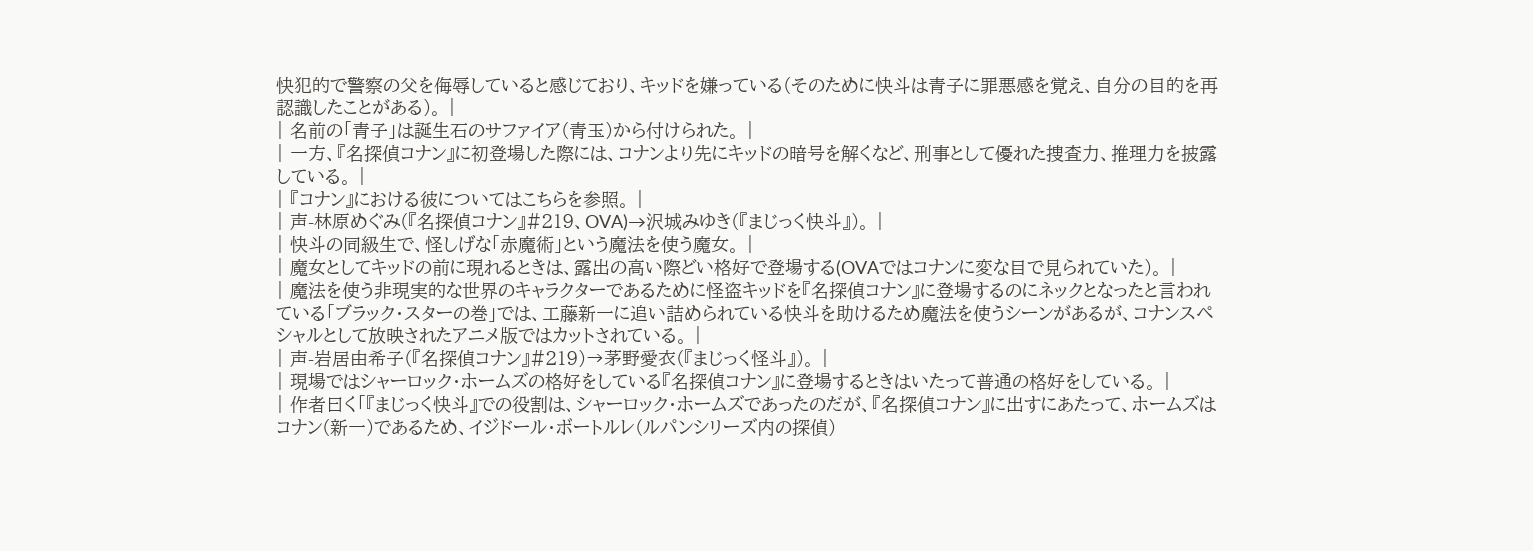快犯的で警察の父を侮辱していると感じており、キッドを嫌っている(そのために快斗は青子に罪悪感を覚え、自分の目的を再認識したことがある)。 |
| 名前の「青子」は誕生石のサファイア(青玉)から付けられた。 |
| 一方、『名探偵コナン』に初登場した際には、コナンより先にキッドの暗号を解くなど、刑事として優れた捜査力、推理力を披露している。 |
| 『コナン』における彼についてはこちらを参照。 |
| 声-林原めぐみ(『名探偵コナン』#219、OVA)→沢城みゆき(『まじっく快斗』)。 |
| 快斗の同級生で、怪しげな「赤魔術」という魔法を使う魔女。 |
| 魔女としてキッドの前に現れるときは、露出の高い際どい格好で登場する(OVAではコナンに変な目で見られていた)。 |
| 魔法を使う非現実的な世界のキャラクターであるために怪盗キッドを『名探偵コナン』に登場するのにネックとなったと言われている「ブラック・スターの巻」では、工藤新一に追い詰められている快斗を助けるため魔法を使うシーンがあるが、コナンスペシャルとして放映されたアニメ版ではカットされている。 |
| 声-岩居由希子(『名探偵コナン』#219)→茅野愛衣(『まじっく怪斗』)。 |
| 現場ではシャーロック・ホームズの格好をしている『名探偵コナン』に登場するときはいたって普通の格好をしている。 |
| 作者曰く「『まじっく快斗』での役割は、シャーロック・ホームズであったのだが、『名探偵コナン』に出すにあたって、ホームズはコナン(新一)であるため、イジドール・ボートルレ(ルパンシリーズ内の探偵)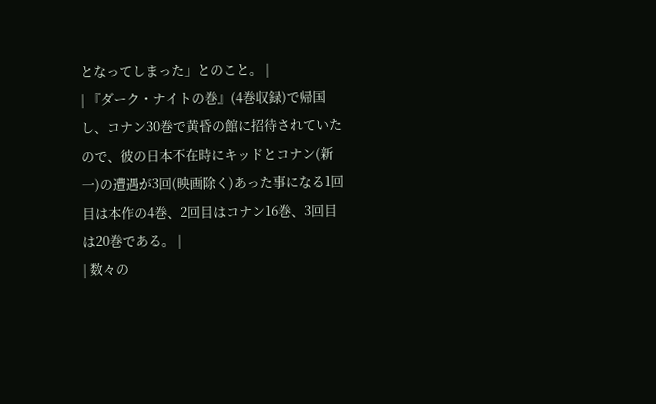となってしまった」とのこと。 |
| 『ダーク・ナイトの巻』(4巻収録)で帰国し、コナン30巻で黄昏の館に招待されていたので、彼の日本不在時にキッドとコナン(新一)の遭遇が3回(映画除く)あった事になる1回目は本作の4巻、2回目はコナン16巻、3回目は20巻である。 |
| 数々の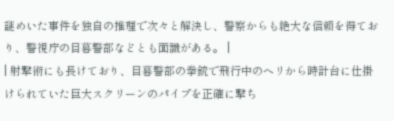謎めいた事件を独自の推理で次々と解決し、警察からも絶大な信頼を得ており、警視庁の目暮警部などとも面識がある。 |
| 射撃術にも長けており、目暮警部の拳銃で飛行中のヘリから時計台に仕掛けられていた巨大スクリーンのパイプを正確に撃ち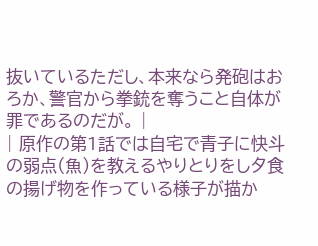抜いているただし、本来なら発砲はおろか、警官から拳銃を奪うこと自体が罪であるのだが。 |
| 原作の第1話では自宅で青子に快斗の弱点(魚)を教えるやりとりをし夕食の揚げ物を作っている様子が描か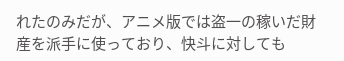れたのみだが、アニメ版では盗一の稼いだ財産を派手に使っており、快斗に対しても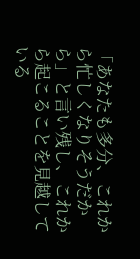「あなたも多分、これから忙しくなりそうだから」と言い残し、これから起こることを見越している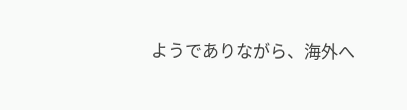ようでありながら、海外へ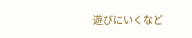遊びにいくなど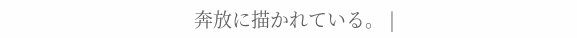奔放に描かれている。 |